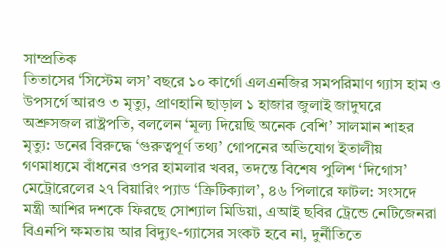সাম্প্রতিক
তিতাসের ‘সিস্টেম লস’ বছরে ১০ কার্গো এলএনজির সমপরিমাণ গ্যাস হাম ও উপসর্গে আরও ৩ মৃত্যু, প্রাণহানি ছাড়াল ১ হাজার জুলাই জাদুঘরে অশ্রুসজল রাষ্ট্রপতি, বললেন ‘মূল্য দিয়েছি অনেক বেশি’ সালমান শাহর মৃত্যু: ডনের বিরুদ্ধে ‘গুরুত্বপূর্ণ তথ্য’ গোপনের অভিযোগ ইতালীয় গণমাধ্যমে বাঁধনের ওপর হামলার খবর, তদন্তে বিশেষ পুলিশ ‘দিগোস’ মেট্রোরেলের ২৭ বিয়ারিং প্যাড ‘ক্রিটিক্যাল’, ৪৬ পিলারে ফাটল: সংসদে মন্ত্রী আশির দশকে ফিরছে সোশ্যাল মিডিয়া, এআই ছবির ট্রেন্ডে নেটিজেনরা বিএনপি ক্ষমতায় আর বিদ্যুৎ-গ্যাসের সংকট হবে না, দুর্নীতিতে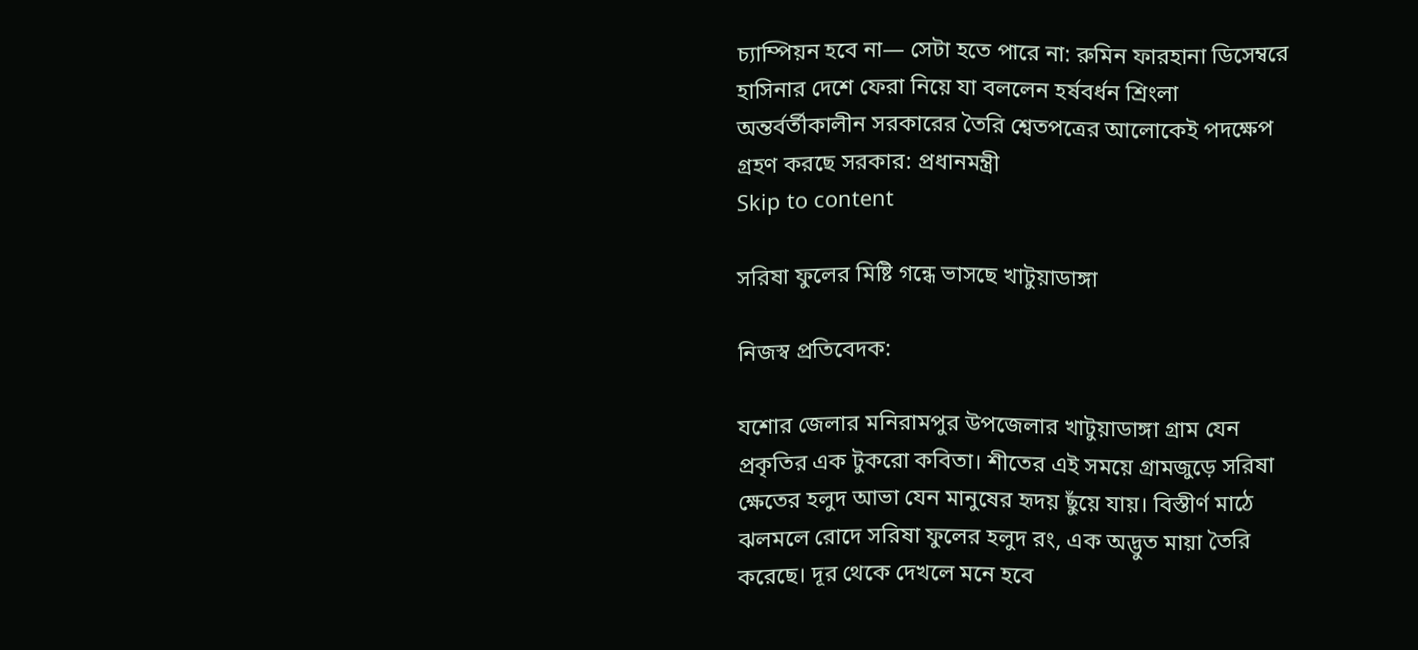চ্যাম্পিয়ন হবে না— সেটা হতে পারে না: রুমিন ফারহানা ডিসেম্বরে হাসিনার দেশে ফেরা নিয়ে যা বললেন হর্ষবর্ধন শ্রিংলা অন্তর্বর্তীকালীন সরকারের তৈরি শ্বেতপত্রের আলোকেই পদক্ষেপ গ্রহণ করছে সরকার: প্রধানমন্ত্রী
Skip to content

সরিষা ফুলের মিষ্টি গন্ধে ভাসছে খাটুয়াডাঙ্গা

নিজস্ব প্রতিবেদক:

যশোর জেলার মনিরামপুর উপজেলার খাটুয়াডাঙ্গা গ্রাম যেন প্রকৃতির এক টুকরো কবিতা। শীতের এই সময়ে গ্রামজুড়ে সরিষা ক্ষেতের হলুদ আভা যেন মানুষের হৃদয় ছুঁয়ে যায়। বিস্তীর্ণ মাঠে ঝলমলে রোদে সরিষা ফুলের হলুদ রং, এক অদ্ভুত মায়া তৈরি করেছে। দূর থেকে দেখলে মনে হবে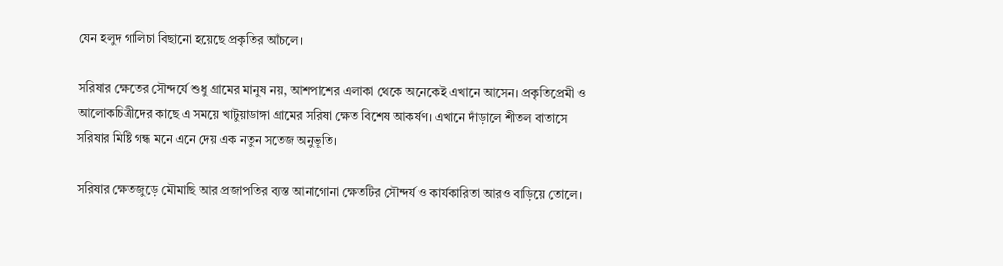যেন হলুদ গালিচা বিছানো হয়েছে প্রকৃতির আঁচলে।

সরিষার ক্ষেতের সৌন্দর্যে শুধু গ্রামের মানুষ নয়, আশপাশের এলাকা থেকে অনেকেই এখানে আসেন। প্রকৃতিপ্রেমী ও আলোকচিত্রীদের কাছে এ সময়ে খাটুয়াডাঙ্গা গ্রামের সরিষা ক্ষেত বিশেষ আকর্ষণ। এখানে দাঁড়ালে শীতল বাতাসে সরিষার মিষ্টি গন্ধ মনে এনে দেয় এক নতুন সতেজ অনুভূতি।

সরিষার ক্ষেতজুড়ে মৌমাছি আর প্রজাপতির ব্যস্ত আনাগোনা ক্ষেতটির সৌন্দর্য ও কার্যকারিতা আরও বাড়িয়ে তোলে।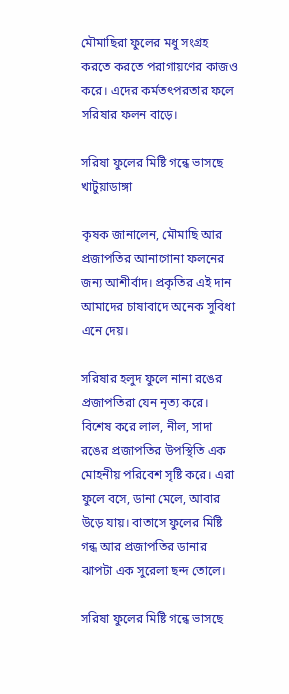মৌমাছিরা ফুলের মধু সংগ্রহ করতে করতে পরাগায়ণের কাজও করে। এদের কর্মতৎপরতার ফলে সরিষার ফলন বাড়ে।

সরিষা ফুলের মিষ্টি গন্ধে ভাসছে খাটুয়াডাঙ্গা

কৃষক জানালেন, মৌমাছি আর প্রজাপতির আনাগোনা ফলনের জন্য আশীর্বাদ। প্রকৃতির এই দান আমাদের চাষাবাদে অনেক সুবিধা এনে দেয়।

সরিষার হলুদ ফুলে নানা রঙের প্রজাপতিরা যেন নৃত্য করে। বিশেষ করে লাল, নীল, সাদা রঙের প্রজাপতির উপস্থিতি এক মোহনীয় পরিবেশ সৃষ্টি করে। এরা ফুলে বসে, ডানা মেলে, আবার উড়ে যায়। বাতাসে ফুলের মিষ্টি গন্ধ আর প্রজাপতির ডানার ঝাপটা এক সুরেলা ছন্দ তোলে।

সরিষা ফুলের মিষ্টি গন্ধে ভাসছে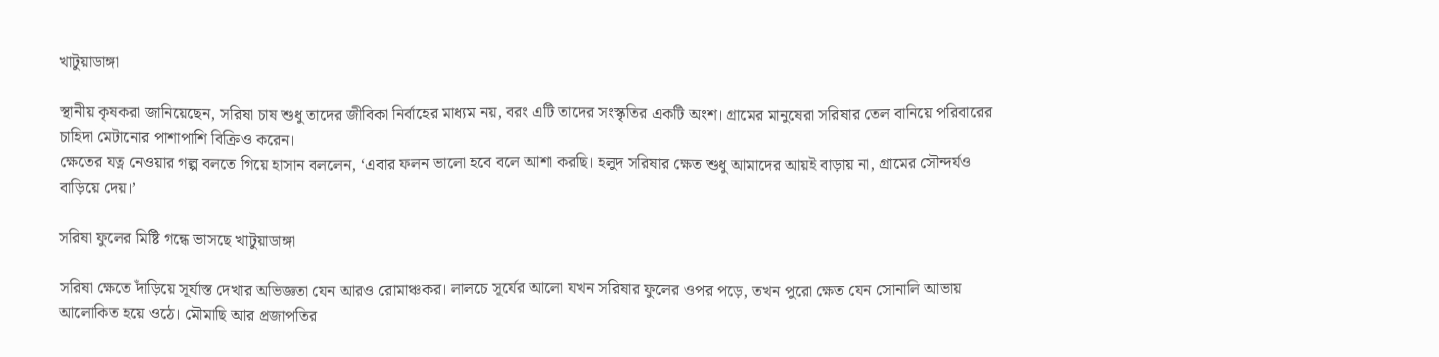খাটুয়াডাঙ্গা

স্থানীয় কৃষকরা জানিয়েছেন, সরিষা চাষ শুধু তাদের জীবিকা নির্বাহের মাধ্যম নয়, বরং এটি তাদের সংস্কৃতির একটি অংশ। গ্রামের মানুষেরা সরিষার তেল বানিয়ে পরিবারের চাহিদা মেটানোর পাশাপাশি বিক্রিও করেন।
ক্ষেতের যত্ন নেওয়ার গল্প বলতে গিয়ে হাসান বললেন, ‘এবার ফলন ভালো হবে বলে আশা করছি। হলুদ সরিষার ক্ষেত শুধু আমাদের আয়ই বাড়ায় না, গ্রামের সৌন্দর্যও বাড়িয়ে দেয়।’

সরিষা ফুলের মিষ্টি গন্ধে ভাসছে খাটুয়াডাঙ্গা

সরিষা ক্ষেতে দাঁড়িয়ে সূর্যাস্ত দেখার অভিজ্ঞতা যেন আরও রোমাঞ্চকর। লালচে সূর্যের আলো যখন সরিষার ফুলের ওপর পড়ে, তখন পুরো ক্ষেত যেন সোনালি আভায় আলোকিত হয়ে ওঠে। মৌমাছি আর প্রজাপতির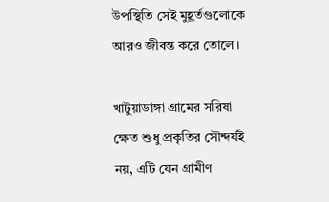উপস্থিতি সেই মুহূর্তগুলোকে আরও জীবন্ত করে তোলে।

খাটুয়াডাঙ্গা গ্রামের সরিষা ক্ষেত শুধু প্রকৃতির সৌন্দর্যই নয়, এটি যেন গ্রামীণ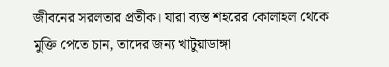জীবনের সরলতার প্রতীক। যারা ব্যস্ত শহরের কোলাহল থেকে মুক্তি পেতে চান, তাদের জন্য খাটুয়াডাঙ্গা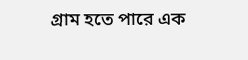গ্রাম হতে পারে এক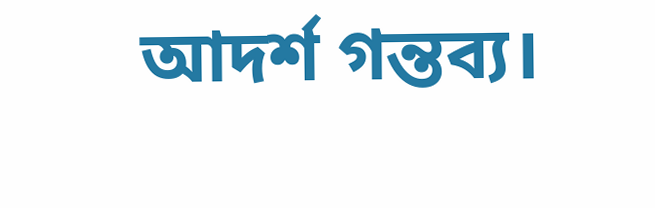আদর্শ গন্তব্য।